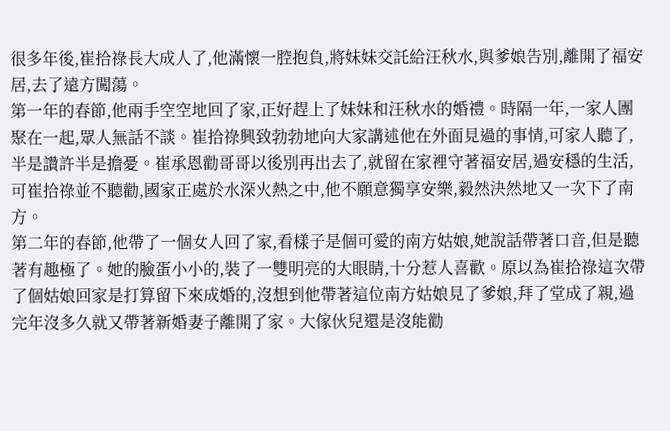很多年後,崔拾祿長大成人了,他滿懷一腔抱負,將妹妹交託給汪秋水,與爹娘告別,離開了福安居,去了遠方闖蕩。
第一年的春節,他兩手空空地回了家,正好趕上了妹妹和汪秋水的婚禮。時隔一年,一家人團聚在一起,眾人無話不談。崔拾祿興致勃勃地向大家講述他在外面見過的事情,可家人聽了,半是讚許半是擔憂。崔承恩勸哥哥以後別再出去了,就留在家裡守著福安居,過安穩的生活,可崔拾祿並不聽勸,國家正處於水深火熱之中,他不願意獨享安樂,毅然決然地又一次下了南方。
第二年的春節,他帶了一個女人回了家,看樣子是個可愛的南方姑娘,她說話帶著口音,但是聽著有趣極了。她的臉蛋小小的,裝了一雙明亮的大眼睛,十分惹人喜歡。原以為崔拾祿這次帶了個姑娘回家是打算留下來成婚的,沒想到他帶著這位南方姑娘見了爹娘,拜了堂成了親,過完年沒多久就又帶著新婚妻子離開了家。大傢伙兒還是沒能勸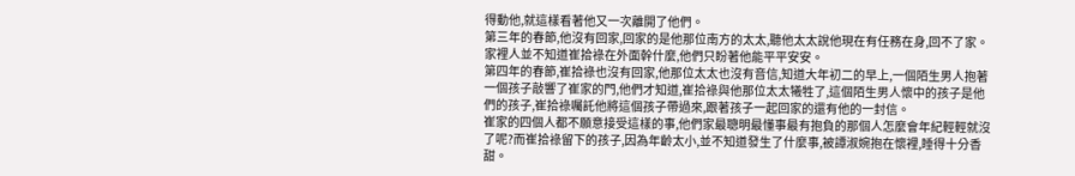得動他,就這樣看著他又一次離開了他們。
第三年的春節,他沒有回家,回家的是他那位南方的太太,聽他太太說他現在有任務在身,回不了家。家裡人並不知道崔拾祿在外面幹什麼,他們只盼著他能平平安安。
第四年的春節,崔拾祿也沒有回家,他那位太太也沒有音信,知道大年初二的早上,一個陌生男人抱著一個孩子敲響了崔家的門,他們才知道,崔拾祿與他那位太太犧牲了,這個陌生男人懷中的孩子是他們的孩子,崔拾祿囑託他將這個孩子帶過來,跟著孩子一起回家的還有他的一封信。
崔家的四個人都不願意接受這樣的事,他們家最聰明最懂事最有抱負的那個人怎麼會年紀輕輕就沒了呢?而崔拾祿留下的孩子,因為年齡太小,並不知道發生了什麼事,被譚淑婉抱在懷裡,睡得十分香甜。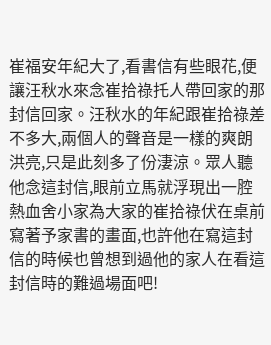崔福安年紀大了,看書信有些眼花,便讓汪秋水來念崔拾祿托人帶回家的那封信回家。汪秋水的年紀跟崔拾祿差不多大,兩個人的聲音是一樣的爽朗洪亮,只是此刻多了份淒涼。眾人聽他念這封信,眼前立馬就浮現出一腔熱血舍小家為大家的崔拾祿伏在桌前寫著予家書的畫面,也許他在寫這封信的時候也曾想到過他的家人在看這封信時的難過場面吧!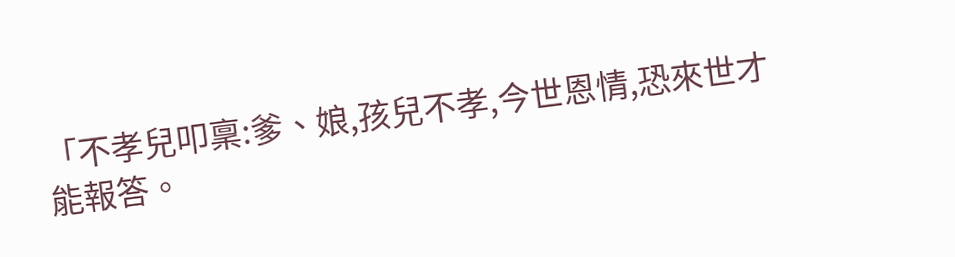「不孝兒叩稟:爹、娘,孩兒不孝,今世恩情,恐來世才能報答。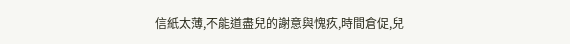信紙太薄,不能道盡兒的謝意與愧疚,時間倉促,兒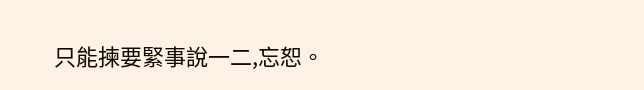只能揀要緊事說一二,忘恕。